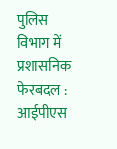पुलिस विभाग में प्रशासनिक फेरबदल : आईपीएस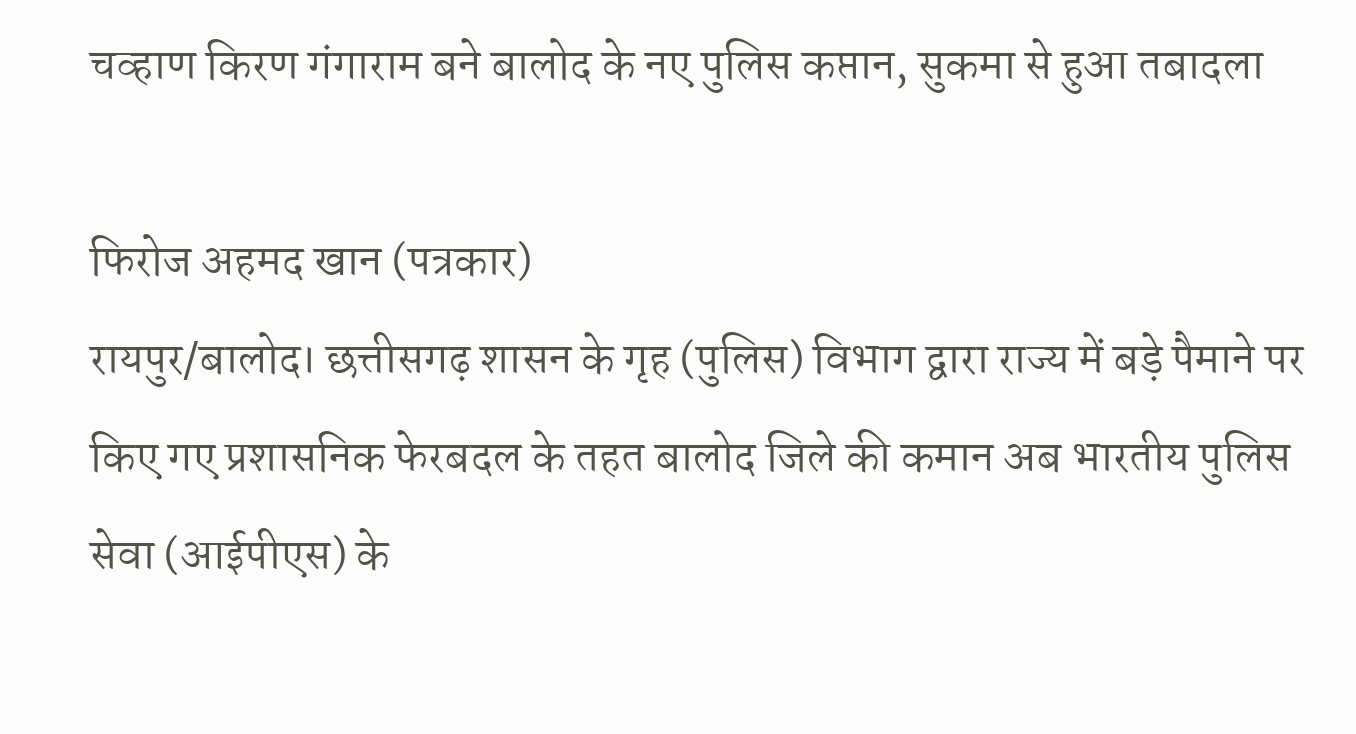चव्हाण किरण गंगाराम बने बालोद के नए पुलिस कप्तान, सुकमा से हुआ तबादला

फिरोज अहमद खान (पत्रकार)
रायपुर/बालोद। छत्तीसगढ़ शासन के गृह (पुलिस) विभाग द्वारा राज्य में बड़े पैमाने पर किए गए प्रशासनिक फेरबदल के तहत बालोद जिले की कमान अब भारतीय पुलिस सेवा (आईपीएस) के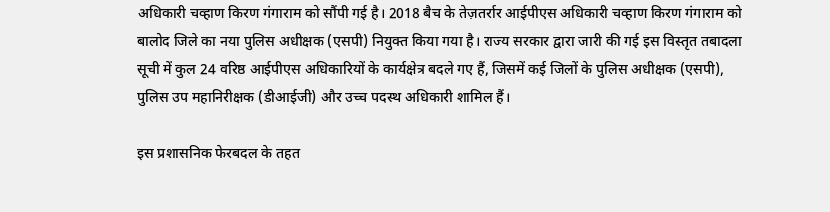अधिकारी चव्हाण किरण गंगाराम को सौंपी गई है। 2018 बैच के तेज़तर्रार आईपीएस अधिकारी चव्हाण किरण गंगाराम को बालोद जिले का नया पुलिस अधीक्षक (एसपी) नियुक्त किया गया है। राज्य सरकार द्वारा जारी की गई इस विस्तृत तबादला सूची में कुल 24 वरिष्ठ आईपीएस अधिकारियों के कार्यक्षेत्र बदले गए हैं, जिसमें कई जिलों के पुलिस अधीक्षक (एसपी), पुलिस उप महानिरीक्षक (डीआईजी) और उच्च पदस्थ अधिकारी शामिल हैं।

इस प्रशासनिक फेरबदल के तहत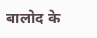बालोद के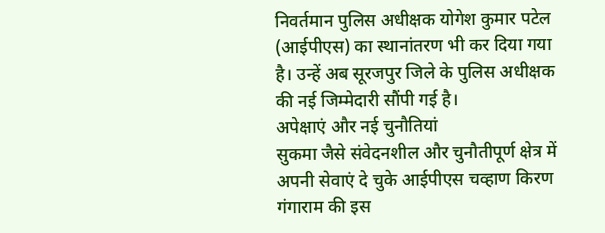निवर्तमान पुलिस अधीक्षक योगेश कुमार पटेल (आईपीएस) का स्थानांतरण भी कर दिया गया है। उन्हें अब सूरजपुर जिले के पुलिस अधीक्षक की नई जिम्मेदारी सौंपी गई है।
अपेक्षाएं और नई चुनौतियां
सुकमा जैसे संवेदनशील और चुनौतीपूर्ण क्षेत्र में अपनी सेवाएं दे चुके आईपीएस चव्हाण किरण गंगाराम की इस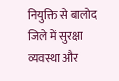नियुक्ति से बालोद जिले में सुरक्षा व्यवस्था और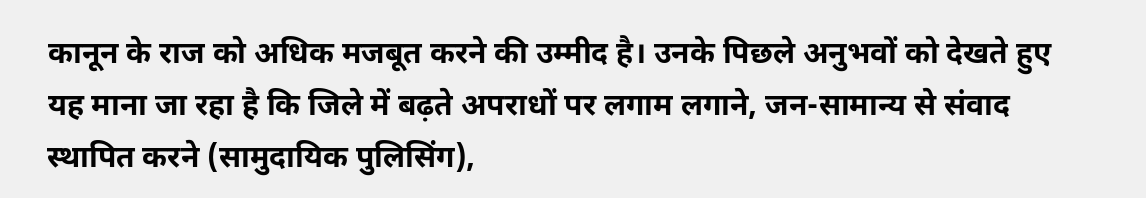कानून के राज को अधिक मजबूत करने की उम्मीद है। उनके पिछले अनुभवों को देखते हुए यह माना जा रहा है कि जिले में बढ़ते अपराधों पर लगाम लगाने, जन-सामान्य से संवाद स्थापित करने (सामुदायिक पुलिसिंग),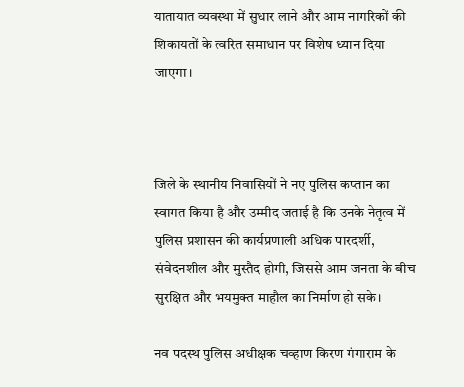यातायात व्यवस्था में सुधार लाने और आम नागरिकों की शिकायतों के त्वरित समाधान पर विशेष ध्यान दिया जाएगा।



जिले के स्थानीय निवासियों ने नए पुलिस कप्तान का स्वागत किया है और उम्मीद जताई है कि उनके नेतृत्व में पुलिस प्रशासन की कार्यप्रणाली अधिक पारदर्शी, संवेदनशील और मुस्तैद होगी, जिससे आम जनता के बीच सुरक्षित और भयमुक्त माहौल का निर्माण हो सके।

नव पदस्थ पुलिस अधीक्षक चव्हाण किरण गंगाराम के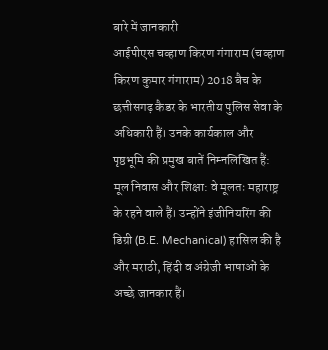बारे में जानकारी
आईपीएस चव्हाण किरण गंगाराम (चव्हाण किरण कुमार गंगाराम) 2018 बैच के छत्तीसगढ़ कैडर के भारतीय पुलिस सेवा के अधिकारी हैं। उनके कार्यकाल और पृष्ठभूमि की प्रमुख बातें निम्नलिखित हैं:
मूल निवास और शिक्षा: वे मूलतः महाराष्ट्र के रहने वाले हैं। उन्होंने इंजीनियरिंग की डिग्री (B.E. Mechanical) हासिल की है और मराठी, हिंदी व अंग्रेजी भाषाओं के अच्छे जानकार हैं।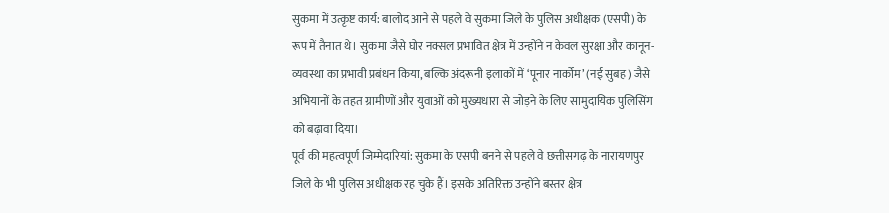सुकमा में उत्कृष्ट कार्य: बालोद आने से पहले वे सुकमा जिले के पुलिस अधीक्षक (एसपी) के रूप में तैनात थे। सुकमा जैसे घोर नक्सल प्रभावित क्षेत्र में उन्होंने न केवल सुरक्षा और कानून-व्यवस्था का प्रभावी प्रबंधन किया, बल्कि अंदरूनी इलाकों में ‘पूनार नार्कोम’ (नई सुबह) जैसे अभियानों के तहत ग्रामीणों और युवाओं को मुख्यधारा से जोड़ने के लिए सामुदायिक पुलिसिंग को बढ़ावा दिया।
पूर्व की महत्वपूर्ण जिम्मेदारियां: सुकमा के एसपी बनने से पहले वे छत्तीसगढ़ के नारायणपुर जिले के भी पुलिस अधीक्षक रह चुके हैं। इसके अतिरिक्त उन्होंने बस्तर क्षेत्र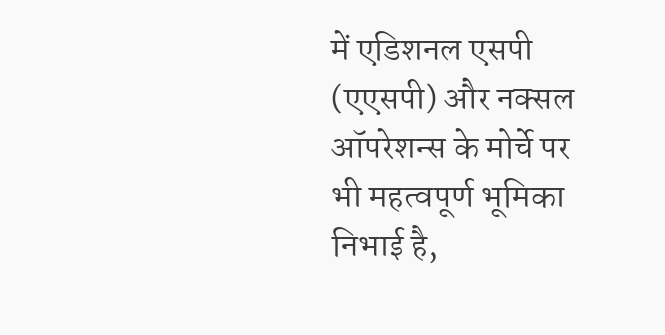में एडिशनल एसपी (एएसपी) और नक्सल ऑपरेशन्स के मोर्चे पर भी महत्वपूर्ण भूमिका निभाई है,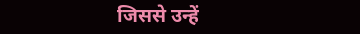जिससे उन्हें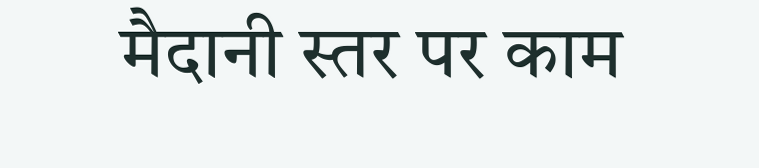मैदानी स्तर पर काम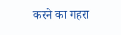करने का गहरा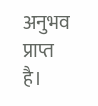अनुभव प्राप्त है।